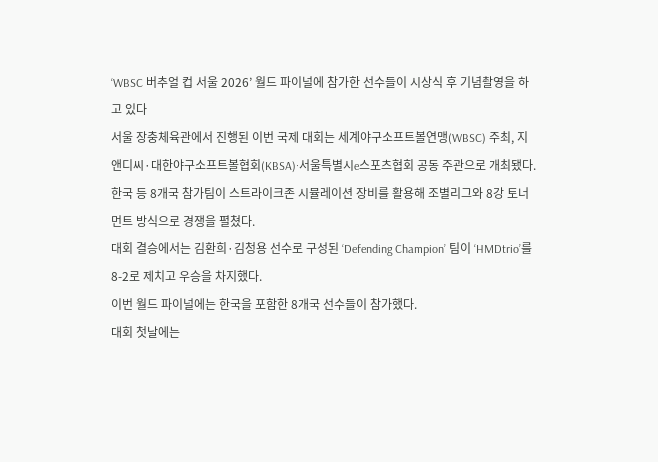‘WBSC 버추얼 컵 서울 2026’ 월드 파이널에 참가한 선수들이 시상식 후 기념촬영을 하고 있다
서울 장충체육관에서 진행된 이번 국제 대회는 세계야구소프트볼연맹(WBSC) 주최, 지앤디씨·대한야구소프트볼협회(KBSA)·서울특별시e스포츠협회 공동 주관으로 개최됐다.
한국 등 8개국 참가팀이 스트라이크존 시뮬레이션 장비를 활용해 조별리그와 8강 토너먼트 방식으로 경쟁을 펼쳤다.
대회 결승에서는 김환희·김청용 선수로 구성된 ‘Defending Champion’ 팀이 ‘HMDtrio’를 8-2로 제치고 우승을 차지했다.
이번 월드 파이널에는 한국을 포함한 8개국 선수들이 참가했다.
대회 첫날에는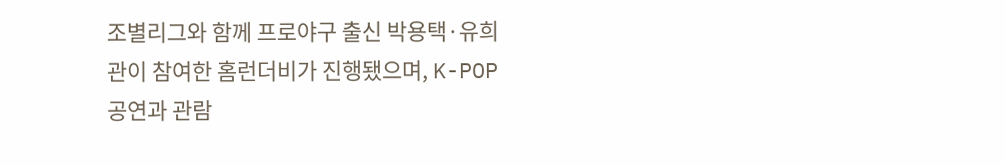조별리그와 함께 프로야구 출신 박용택·유희관이 참여한 홈런더비가 진행됐으며, K-POP 공연과 관람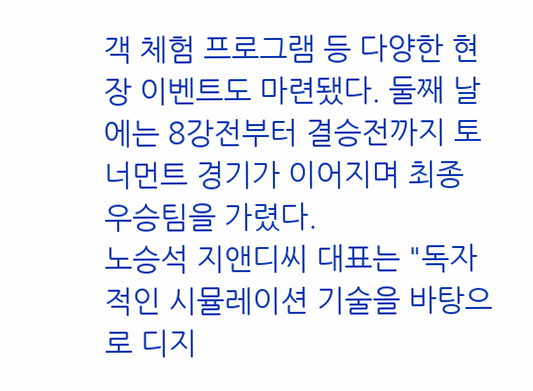객 체험 프로그램 등 다양한 현장 이벤트도 마련됐다. 둘째 날에는 8강전부터 결승전까지 토너먼트 경기가 이어지며 최종 우승팀을 가렸다.
노승석 지앤디씨 대표는 "독자적인 시뮬레이션 기술을 바탕으로 디지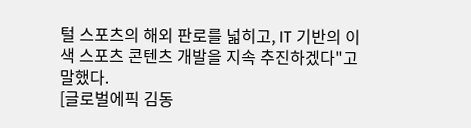털 스포츠의 해외 판로를 넓히고, IT 기반의 이색 스포츠 콘텐츠 개발을 지속 추진하겠다"고 말했다.
[글로벌에픽 김동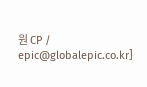원 CP / epic@globalepic.co.kr]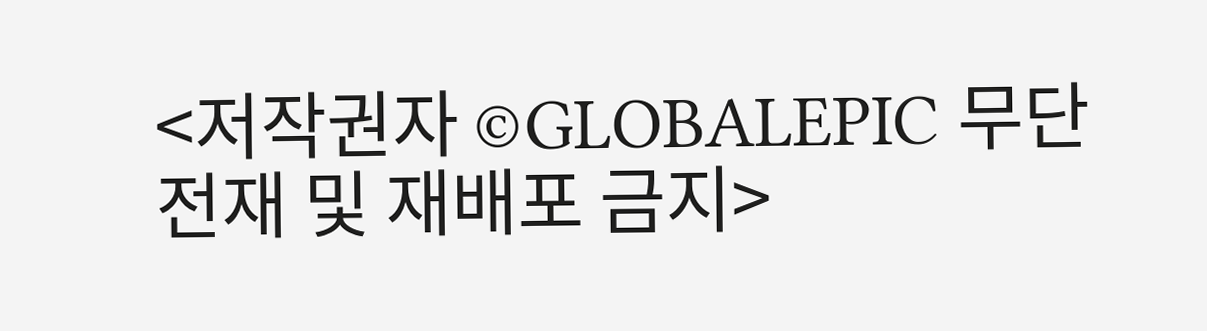<저작권자 ©GLOBALEPIC 무단 전재 및 재배포 금지>